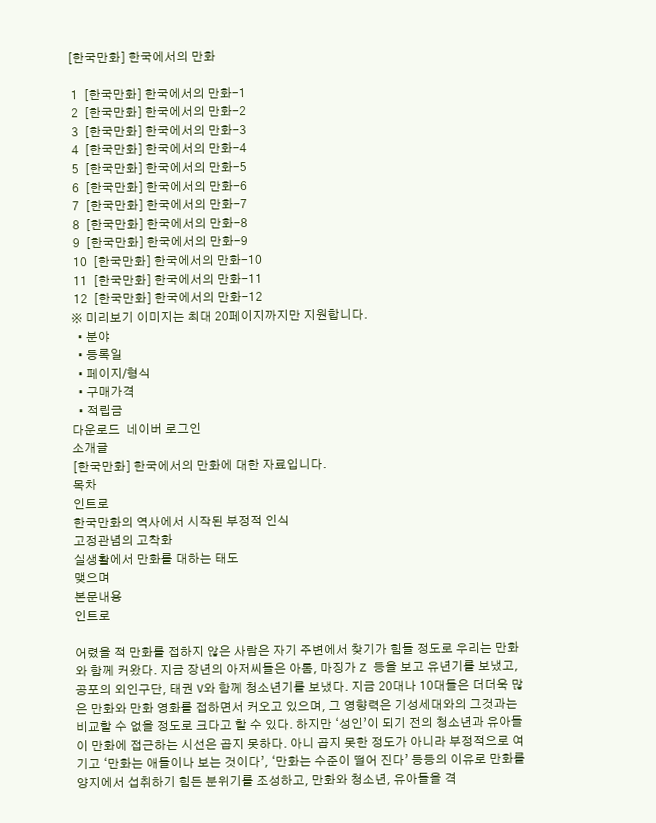[한국만화] 한국에서의 만화

 1  [한국만화] 한국에서의 만화-1
 2  [한국만화] 한국에서의 만화-2
 3  [한국만화] 한국에서의 만화-3
 4  [한국만화] 한국에서의 만화-4
 5  [한국만화] 한국에서의 만화-5
 6  [한국만화] 한국에서의 만화-6
 7  [한국만화] 한국에서의 만화-7
 8  [한국만화] 한국에서의 만화-8
 9  [한국만화] 한국에서의 만화-9
 10  [한국만화] 한국에서의 만화-10
 11  [한국만화] 한국에서의 만화-11
 12  [한국만화] 한국에서의 만화-12
※ 미리보기 이미지는 최대 20페이지까지만 지원합니다.
  • 분야
  • 등록일
  • 페이지/형식
  • 구매가격
  • 적립금
다운로드  네이버 로그인
소개글
[한국만화] 한국에서의 만화에 대한 자료입니다.
목차
인트로
한국만화의 역사에서 시작된 부정적 인식
고정관념의 고착화
실생활에서 만화를 대하는 태도
맺으며
본문내용
인트로

어렸을 적 만화를 접하지 않은 사람은 자기 주변에서 찾기가 힘들 정도로 우리는 만화와 함께 커왔다. 지금 장년의 아저씨들은 아톰, 마징가 Z 등을 보고 유년기를 보냈고, 공포의 외인구단, 태권 V와 함께 청소년기를 보냈다. 지금 20대나 10대들은 더더욱 많은 만화와 만화 영화를 접하면서 커오고 있으며, 그 영향력은 기성세대와의 그것과는 비교할 수 없을 정도로 크다고 할 수 있다. 하지만 ‘성인’이 되기 전의 청소년과 유아들이 만화에 접근하는 시선은 곱지 못하다. 아니 곱지 못한 정도가 아니라 부정적으로 여기고 ‘만화는 애들이나 보는 것이다’, ‘만화는 수준이 떨어 진다’ 등등의 이유로 만화를 양지에서 섭취하기 힘든 분위기를 조성하고, 만화와 청소년, 유아들을 격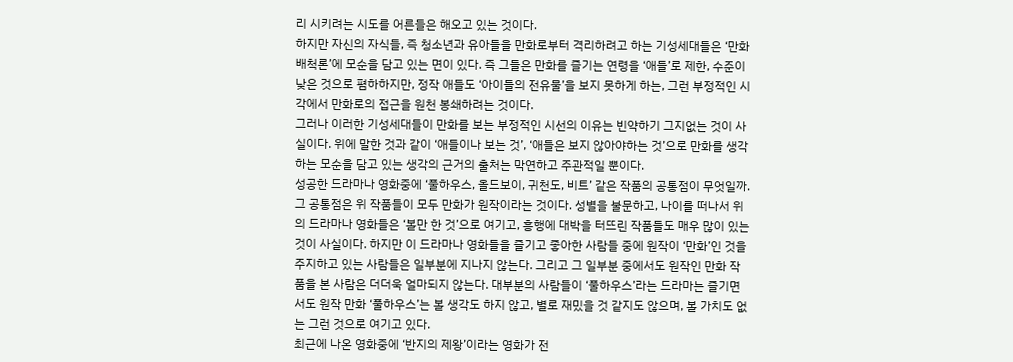리 시키려는 시도를 어른들은 해오고 있는 것이다.
하지만 자신의 자식들, 즉 청소년과 유아들을 만화로부터 격리하려고 하는 기성세대들은 ‘만화 배척론’에 모순을 담고 있는 면이 있다. 즉 그들은 만화를 즐기는 연령을 ‘애들’로 제한, 수준이 낮은 것으로 폄하하지만, 정작 애들도 ‘아이들의 전유물’을 보지 못하게 하는, 그런 부정적인 시각에서 만화로의 접근을 원천 봉쇄하려는 것이다.
그러나 이러한 기성세대들이 만화를 보는 부정적인 시선의 이유는 빈약하기 그지없는 것이 사실이다. 위에 말한 것과 같이 ‘애들이나 보는 것’, ‘애들은 보지 않아야하는 것’으로 만화를 생각하는 모순을 담고 있는 생각의 근거의 출처는 막연하고 주관적일 뿐이다.
성공한 드라마나 영화중에 ‘풀하우스, 올드보이, 귀천도, 비트’ 같은 작품의 공통점이 무엇일까. 그 공통점은 위 작품들이 모두 만화가 원작이라는 것이다. 성별을 불문하고, 나이를 떠나서 위의 드라마나 영화들은 ‘볼만 한 것’으로 여기고, 흥행에 대박을 터뜨린 작품들도 매우 많이 있는 것이 사실이다. 하지만 이 드라마나 영화들을 즐기고 좋아한 사람들 중에 원작이 ‘만화’인 것을 주지하고 있는 사람들은 일부분에 지나지 않는다. 그리고 그 일부분 중에서도 원작인 만화 작품을 본 사람은 더더욱 얼마되지 않는다. 대부분의 사람들이 ‘풀하우스’라는 드라마는 즐기면서도 원작 만화 ‘풀하우스’는 볼 생각도 하지 않고, 별로 재밌을 것 같지도 않으며, 볼 가치도 없는 그런 것으로 여기고 있다.
최근에 나온 영화중에 ‘반지의 제왕’이라는 영화가 전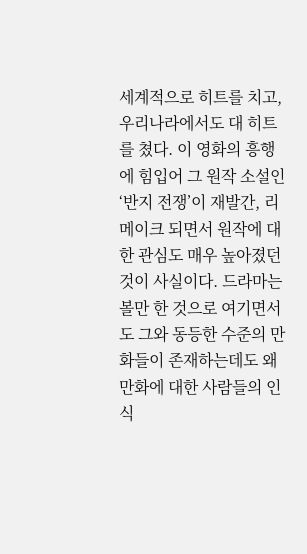세계적으로 히트를 치고, 우리나라에서도 대 히트를 쳤다. 이 영화의 흥행에 힘입어 그 원작 소설인 ‘반지 전쟁’이 재발간, 리메이크 되면서 원작에 대한 관심도 매우 높아졌던 것이 사실이다. 드라마는 볼만 한 것으로 여기면서도 그와 동등한 수준의 만화들이 존재하는데도 왜 만화에 대한 사람들의 인식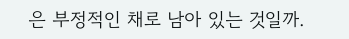은 부정적인 채로 남아 있는 것일까.